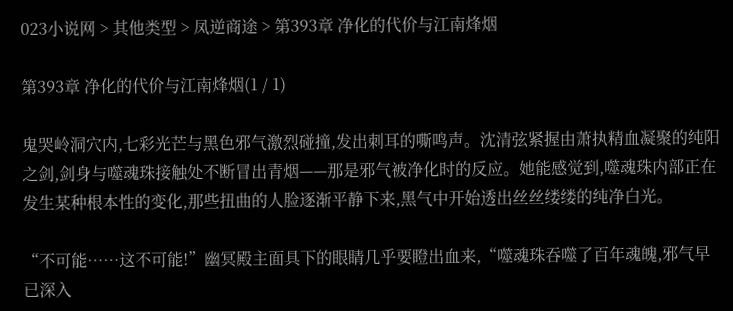023小说网 > 其他类型 > 凤逆商途 > 第393章 净化的代价与江南烽烟

第393章 净化的代价与江南烽烟(1 / 1)

鬼哭岭洞穴内,七彩光芒与黑色邪气激烈碰撞,发出刺耳的嘶鸣声。沈清弦紧握由萧执精血凝聚的纯阳之剑,剑身与噬魂珠接触处不断冒出青烟——那是邪气被净化时的反应。她能感觉到,噬魂珠内部正在发生某种根本性的变化,那些扭曲的人脸逐渐平静下来,黑气中开始透出丝丝缕缕的纯净白光。

“不可能……这不可能!”幽冥殿主面具下的眼睛几乎要瞪出血来,“噬魂珠吞噬了百年魂魄,邪气早已深入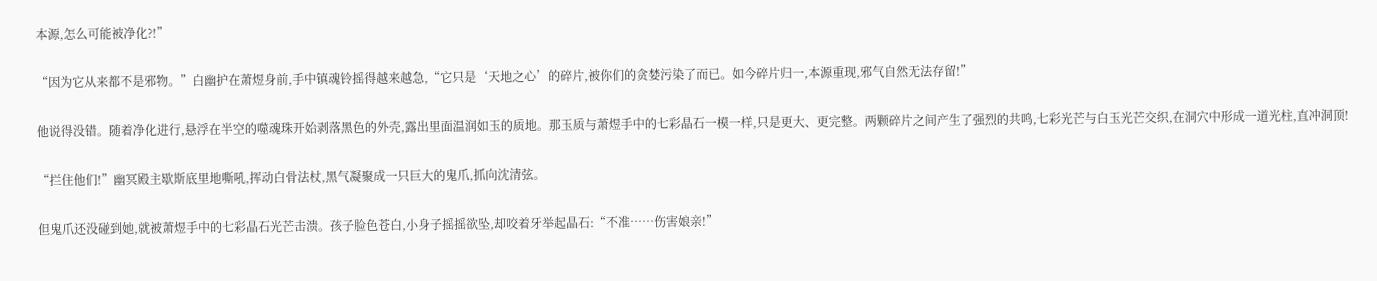本源,怎么可能被净化?!”

“因为它从来都不是邪物。”白幽护在萧煜身前,手中镇魂铃摇得越来越急,“它只是‘天地之心’的碎片,被你们的贪婪污染了而已。如今碎片归一,本源重现,邪气自然无法存留!”

他说得没错。随着净化进行,悬浮在半空的噬魂珠开始剥落黑色的外壳,露出里面温润如玉的质地。那玉质与萧煜手中的七彩晶石一模一样,只是更大、更完整。两颗碎片之间产生了强烈的共鸣,七彩光芒与白玉光芒交织,在洞穴中形成一道光柱,直冲洞顶!

“拦住他们!”幽冥殿主歇斯底里地嘶吼,挥动白骨法杖,黑气凝聚成一只巨大的鬼爪,抓向沈清弦。

但鬼爪还没碰到她,就被萧煜手中的七彩晶石光芒击溃。孩子脸色苍白,小身子摇摇欲坠,却咬着牙举起晶石:“不准……伤害娘亲!”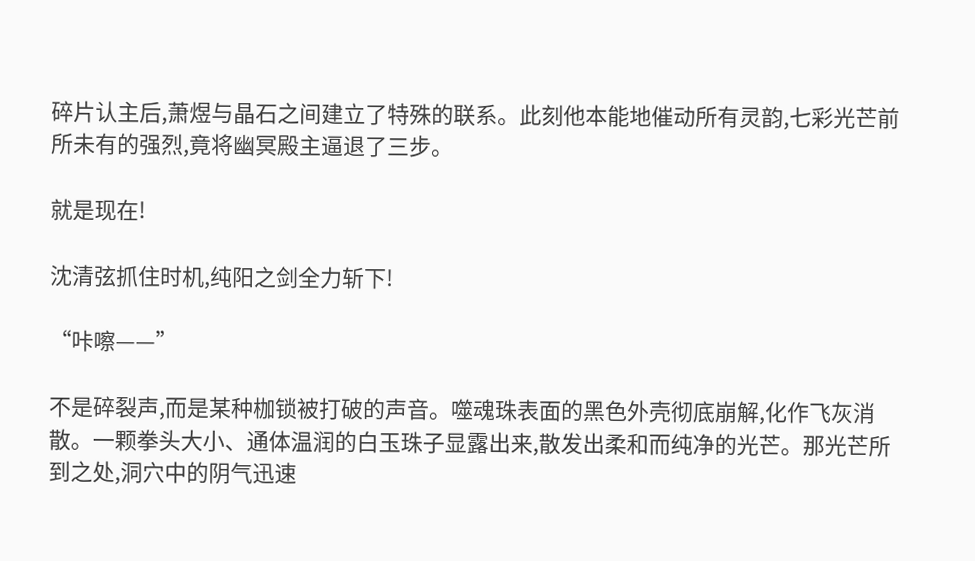碎片认主后,萧煜与晶石之间建立了特殊的联系。此刻他本能地催动所有灵韵,七彩光芒前所未有的强烈,竟将幽冥殿主逼退了三步。

就是现在!

沈清弦抓住时机,纯阳之剑全力斩下!

“咔嚓——”

不是碎裂声,而是某种枷锁被打破的声音。噬魂珠表面的黑色外壳彻底崩解,化作飞灰消散。一颗拳头大小、通体温润的白玉珠子显露出来,散发出柔和而纯净的光芒。那光芒所到之处,洞穴中的阴气迅速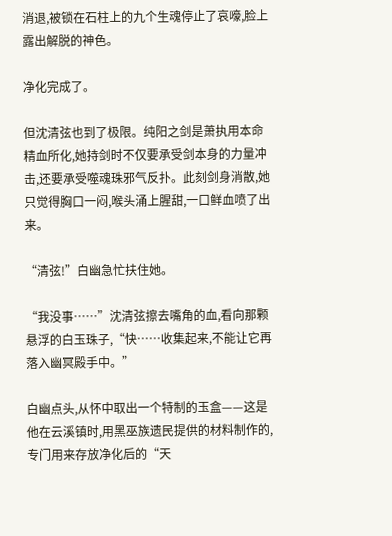消退,被锁在石柱上的九个生魂停止了哀嚎,脸上露出解脱的神色。

净化完成了。

但沈清弦也到了极限。纯阳之剑是萧执用本命精血所化,她持剑时不仅要承受剑本身的力量冲击,还要承受噬魂珠邪气反扑。此刻剑身消散,她只觉得胸口一闷,喉头涌上腥甜,一口鲜血喷了出来。

“清弦!”白幽急忙扶住她。

“我没事……”沈清弦擦去嘴角的血,看向那颗悬浮的白玉珠子,“快……收集起来,不能让它再落入幽冥殿手中。”

白幽点头,从怀中取出一个特制的玉盒——这是他在云溪镇时,用黑巫族遗民提供的材料制作的,专门用来存放净化后的“天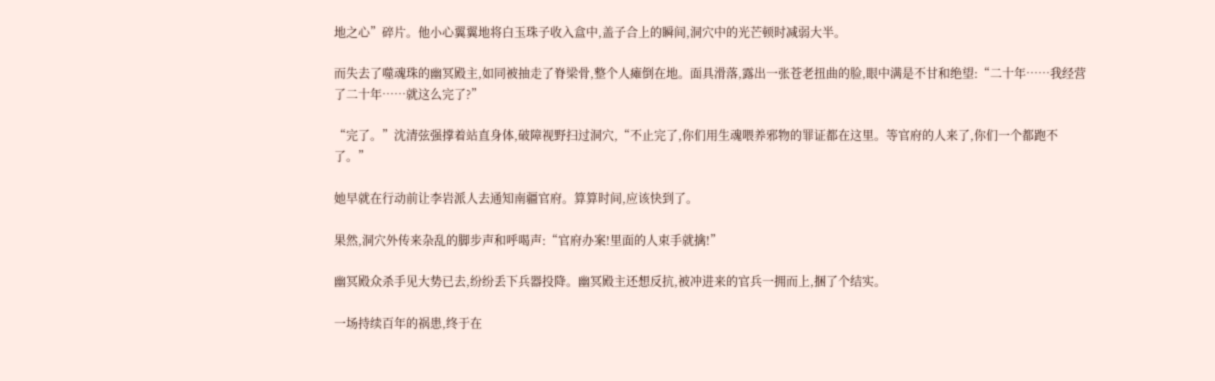地之心”碎片。他小心翼翼地将白玉珠子收入盒中,盖子合上的瞬间,洞穴中的光芒顿时减弱大半。

而失去了噬魂珠的幽冥殿主,如同被抽走了脊梁骨,整个人瘫倒在地。面具滑落,露出一张苍老扭曲的脸,眼中满是不甘和绝望:“二十年……我经营了二十年……就这么完了?”

“完了。”沈清弦强撑着站直身体,破障视野扫过洞穴,“不止完了,你们用生魂喂养邪物的罪证都在这里。等官府的人来了,你们一个都跑不了。”

她早就在行动前让李岩派人去通知南疆官府。算算时间,应该快到了。

果然,洞穴外传来杂乱的脚步声和呼喝声:“官府办案!里面的人束手就擒!”

幽冥殿众杀手见大势已去,纷纷丢下兵器投降。幽冥殿主还想反抗,被冲进来的官兵一拥而上,捆了个结实。

一场持续百年的祸患,终于在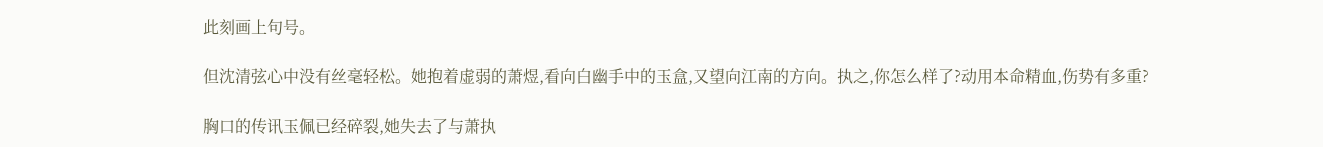此刻画上句号。

但沈清弦心中没有丝毫轻松。她抱着虚弱的萧煜,看向白幽手中的玉盒,又望向江南的方向。执之,你怎么样了?动用本命精血,伤势有多重?

胸口的传讯玉佩已经碎裂,她失去了与萧执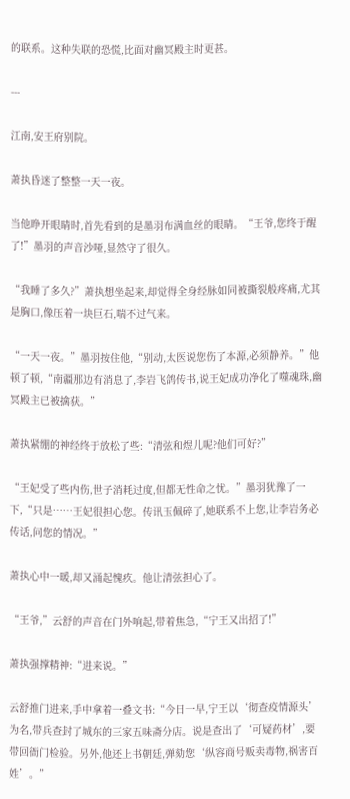的联系。这种失联的恐慌,比面对幽冥殿主时更甚。

---

江南,安王府别院。

萧执昏迷了整整一天一夜。

当他睁开眼睛时,首先看到的是墨羽布满血丝的眼睛。“王爷,您终于醒了!”墨羽的声音沙哑,显然守了很久。

“我睡了多久?”萧执想坐起来,却觉得全身经脉如同被撕裂般疼痛,尤其是胸口,像压着一块巨石,喘不过气来。

“一天一夜。”墨羽按住他,“别动,太医说您伤了本源,必须静养。”他顿了顿,“南疆那边有消息了,李岩飞鸽传书,说王妃成功净化了噬魂珠,幽冥殿主已被擒获。”

萧执紧绷的神经终于放松了些:“清弦和煜儿呢?他们可好?”

“王妃受了些内伤,世子消耗过度,但都无性命之忧。”墨羽犹豫了一下,“只是……王妃很担心您。传讯玉佩碎了,她联系不上您,让李岩务必传话,问您的情况。”

萧执心中一暖,却又涌起愧疚。他让清弦担心了。

“王爷,”云舒的声音在门外响起,带着焦急,“宁王又出招了!”

萧执强撑精神:“进来说。”

云舒推门进来,手中拿着一叠文书:“今日一早,宁王以‘彻查疫情源头’为名,带兵查封了城东的三家五味斋分店。说是查出了‘可疑药材’,要带回衙门检验。另外,他还上书朝廷,弹劾您‘纵容商号贩卖毒物,祸害百姓’。”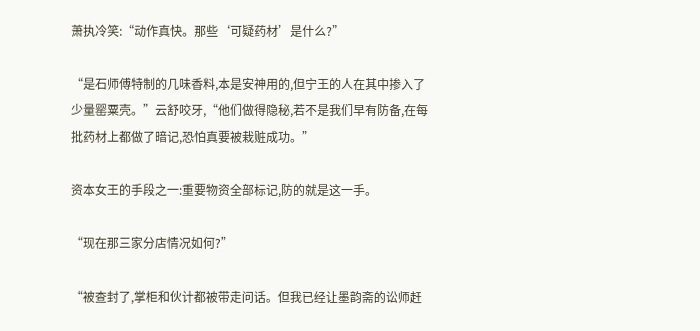萧执冷笑:“动作真快。那些‘可疑药材’是什么?”

“是石师傅特制的几味香料,本是安神用的,但宁王的人在其中掺入了少量罂粟壳。”云舒咬牙,“他们做得隐秘,若不是我们早有防备,在每批药材上都做了暗记,恐怕真要被栽赃成功。”

资本女王的手段之一:重要物资全部标记,防的就是这一手。

“现在那三家分店情况如何?”

“被查封了,掌柜和伙计都被带走问话。但我已经让墨韵斋的讼师赶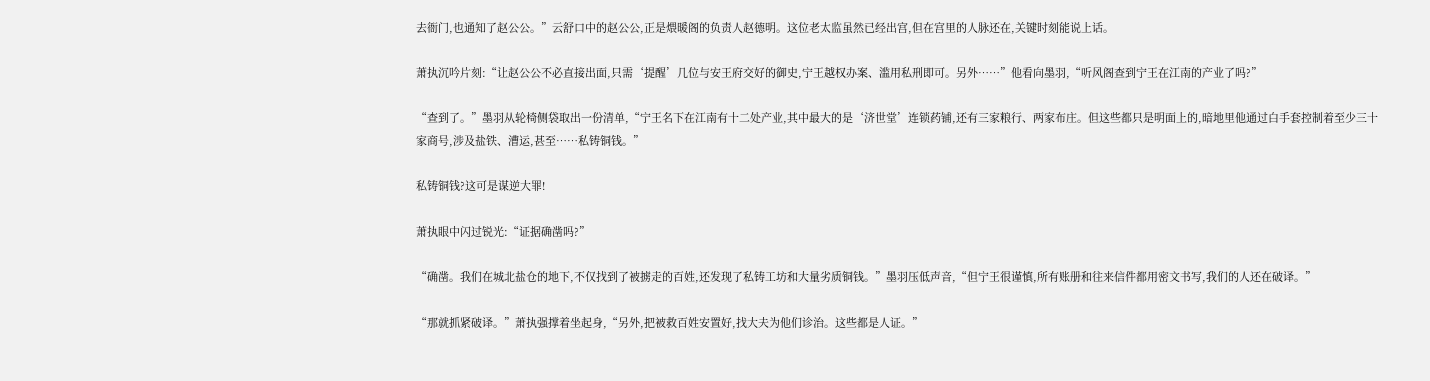去衙门,也通知了赵公公。”云舒口中的赵公公,正是煨暖阁的负责人赵德明。这位老太监虽然已经出宫,但在宫里的人脉还在,关键时刻能说上话。

萧执沉吟片刻:“让赵公公不必直接出面,只需‘提醒’几位与安王府交好的御史,宁王越权办案、滥用私刑即可。另外……”他看向墨羽,“听风阁查到宁王在江南的产业了吗?”

“查到了。”墨羽从轮椅侧袋取出一份清单,“宁王名下在江南有十二处产业,其中最大的是‘济世堂’连锁药铺,还有三家粮行、两家布庄。但这些都只是明面上的,暗地里他通过白手套控制着至少三十家商号,涉及盐铁、漕运,甚至……私铸铜钱。”

私铸铜钱?这可是谋逆大罪!

萧执眼中闪过锐光:“证据确凿吗?”

“确凿。我们在城北盐仓的地下,不仅找到了被掳走的百姓,还发现了私铸工坊和大量劣质铜钱。”墨羽压低声音,“但宁王很谨慎,所有账册和往来信件都用密文书写,我们的人还在破译。”

“那就抓紧破译。”萧执强撑着坐起身,“另外,把被救百姓安置好,找大夫为他们诊治。这些都是人证。”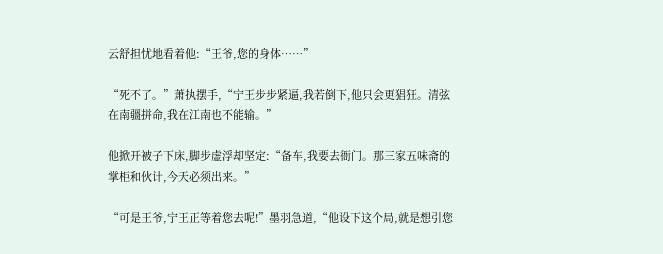云舒担忧地看着他:“王爷,您的身体……”

“死不了。”萧执摆手,“宁王步步紧逼,我若倒下,他只会更猖狂。清弦在南疆拼命,我在江南也不能输。”

他掀开被子下床,脚步虚浮却坚定:“备车,我要去衙门。那三家五味斋的掌柜和伙计,今天必须出来。”

“可是王爷,宁王正等着您去呢!”墨羽急道,“他设下这个局,就是想引您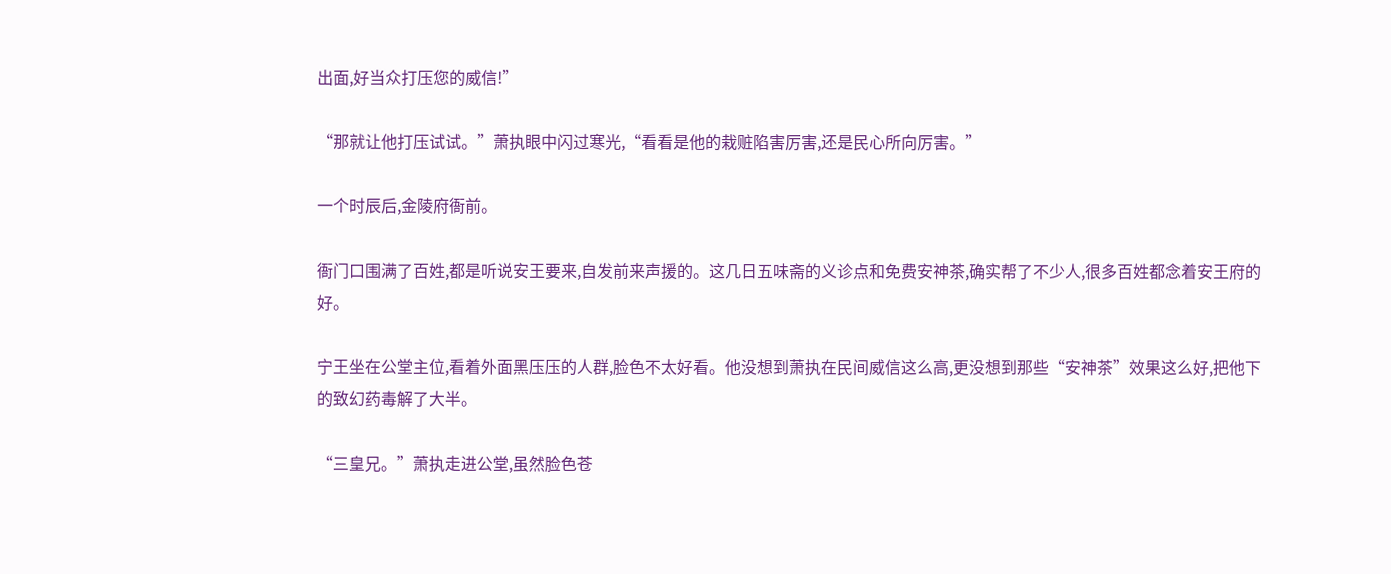出面,好当众打压您的威信!”

“那就让他打压试试。”萧执眼中闪过寒光,“看看是他的栽赃陷害厉害,还是民心所向厉害。”

一个时辰后,金陵府衙前。

衙门口围满了百姓,都是听说安王要来,自发前来声援的。这几日五味斋的义诊点和免费安神茶,确实帮了不少人,很多百姓都念着安王府的好。

宁王坐在公堂主位,看着外面黑压压的人群,脸色不太好看。他没想到萧执在民间威信这么高,更没想到那些“安神茶”效果这么好,把他下的致幻药毒解了大半。

“三皇兄。”萧执走进公堂,虽然脸色苍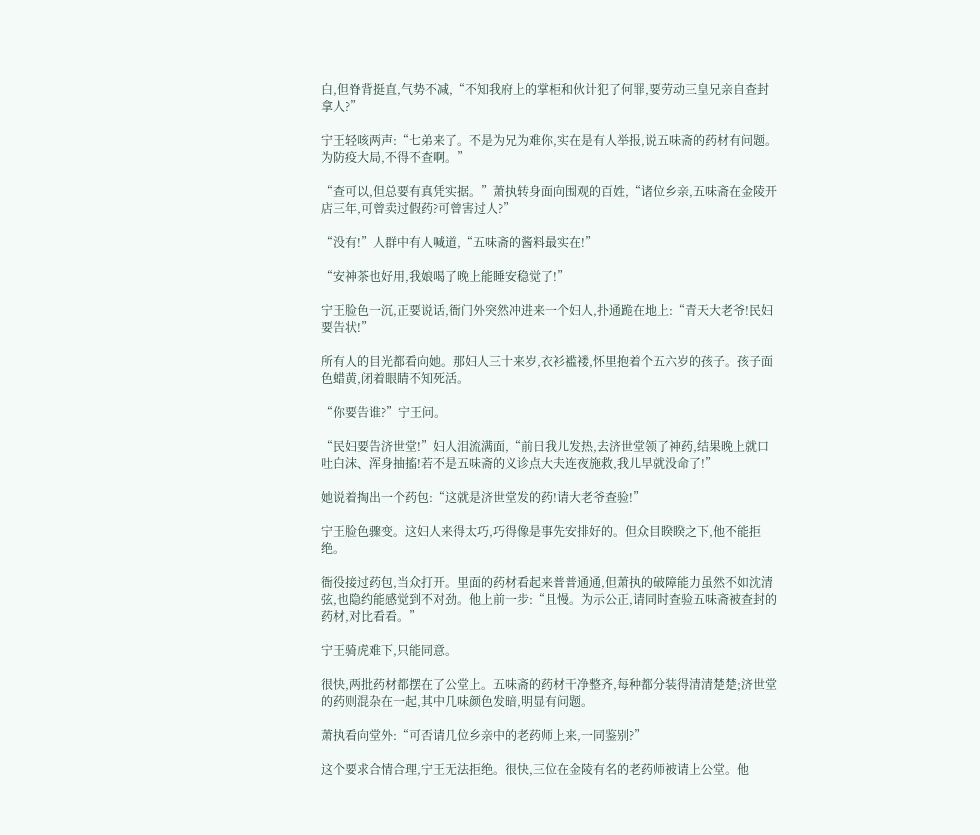白,但脊背挺直,气势不减,“不知我府上的掌柜和伙计犯了何罪,要劳动三皇兄亲自查封拿人?”

宁王轻咳两声:“七弟来了。不是为兄为难你,实在是有人举报,说五味斋的药材有问题。为防疫大局,不得不查啊。”

“查可以,但总要有真凭实据。”萧执转身面向围观的百姓,“诸位乡亲,五味斋在金陵开店三年,可曾卖过假药?可曾害过人?”

“没有!”人群中有人喊道,“五味斋的酱料最实在!”

“安神茶也好用,我娘喝了晚上能睡安稳觉了!”

宁王脸色一沉,正要说话,衙门外突然冲进来一个妇人,扑通跪在地上:“青天大老爷!民妇要告状!”

所有人的目光都看向她。那妇人三十来岁,衣衫褴褛,怀里抱着个五六岁的孩子。孩子面色蜡黄,闭着眼睛不知死活。

“你要告谁?”宁王问。

“民妇要告济世堂!”妇人泪流满面,“前日我儿发热,去济世堂领了神药,结果晚上就口吐白沫、浑身抽搐!若不是五味斋的义诊点大夫连夜施救,我儿早就没命了!”

她说着掏出一个药包:“这就是济世堂发的药!请大老爷查验!”

宁王脸色骤变。这妇人来得太巧,巧得像是事先安排好的。但众目睽睽之下,他不能拒绝。

衙役接过药包,当众打开。里面的药材看起来普普通通,但萧执的破障能力虽然不如沈清弦,也隐约能感觉到不对劲。他上前一步:“且慢。为示公正,请同时查验五味斋被查封的药材,对比看看。”

宁王骑虎难下,只能同意。

很快,两批药材都摆在了公堂上。五味斋的药材干净整齐,每种都分装得清清楚楚;济世堂的药则混杂在一起,其中几味颜色发暗,明显有问题。

萧执看向堂外:“可否请几位乡亲中的老药师上来,一同鉴别?”

这个要求合情合理,宁王无法拒绝。很快,三位在金陵有名的老药师被请上公堂。他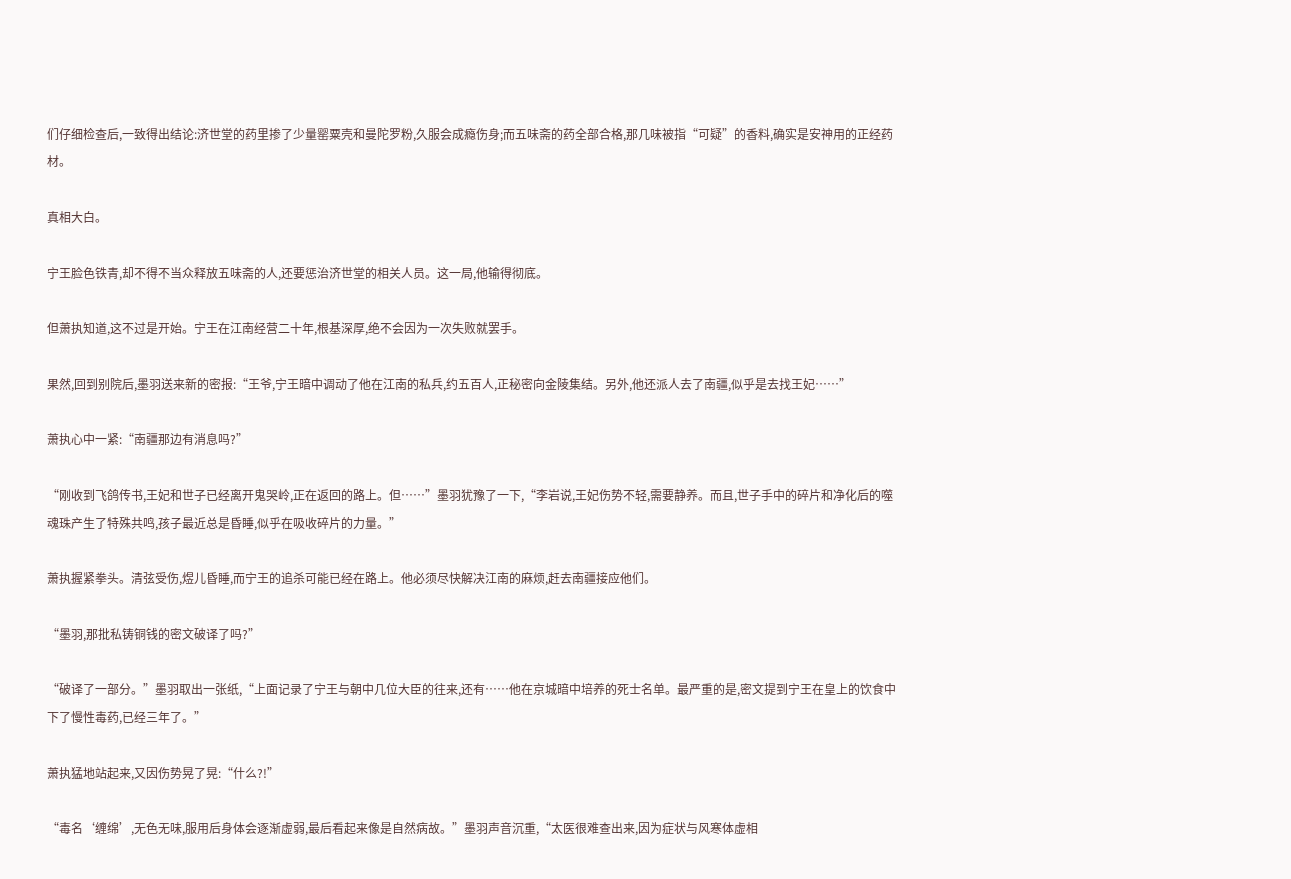们仔细检查后,一致得出结论:济世堂的药里掺了少量罂粟壳和曼陀罗粉,久服会成瘾伤身;而五味斋的药全部合格,那几味被指“可疑”的香料,确实是安神用的正经药材。

真相大白。

宁王脸色铁青,却不得不当众释放五味斋的人,还要惩治济世堂的相关人员。这一局,他输得彻底。

但萧执知道,这不过是开始。宁王在江南经营二十年,根基深厚,绝不会因为一次失败就罢手。

果然,回到别院后,墨羽送来新的密报:“王爷,宁王暗中调动了他在江南的私兵,约五百人,正秘密向金陵集结。另外,他还派人去了南疆,似乎是去找王妃……”

萧执心中一紧:“南疆那边有消息吗?”

“刚收到飞鸽传书,王妃和世子已经离开鬼哭岭,正在返回的路上。但……”墨羽犹豫了一下,“李岩说,王妃伤势不轻,需要静养。而且,世子手中的碎片和净化后的噬魂珠产生了特殊共鸣,孩子最近总是昏睡,似乎在吸收碎片的力量。”

萧执握紧拳头。清弦受伤,煜儿昏睡,而宁王的追杀可能已经在路上。他必须尽快解决江南的麻烦,赶去南疆接应他们。

“墨羽,那批私铸铜钱的密文破译了吗?”

“破译了一部分。”墨羽取出一张纸,“上面记录了宁王与朝中几位大臣的往来,还有……他在京城暗中培养的死士名单。最严重的是,密文提到宁王在皇上的饮食中下了慢性毒药,已经三年了。”

萧执猛地站起来,又因伤势晃了晃:“什么?!”

“毒名‘缠绵’,无色无味,服用后身体会逐渐虚弱,最后看起来像是自然病故。”墨羽声音沉重,“太医很难查出来,因为症状与风寒体虚相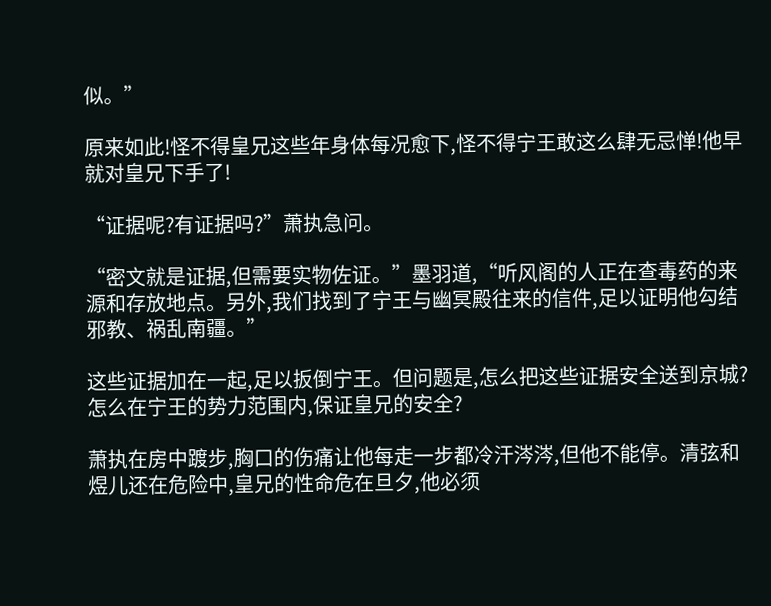似。”

原来如此!怪不得皇兄这些年身体每况愈下,怪不得宁王敢这么肆无忌惮!他早就对皇兄下手了!

“证据呢?有证据吗?”萧执急问。

“密文就是证据,但需要实物佐证。”墨羽道,“听风阁的人正在查毒药的来源和存放地点。另外,我们找到了宁王与幽冥殿往来的信件,足以证明他勾结邪教、祸乱南疆。”

这些证据加在一起,足以扳倒宁王。但问题是,怎么把这些证据安全送到京城?怎么在宁王的势力范围内,保证皇兄的安全?

萧执在房中踱步,胸口的伤痛让他每走一步都冷汗涔涔,但他不能停。清弦和煜儿还在危险中,皇兄的性命危在旦夕,他必须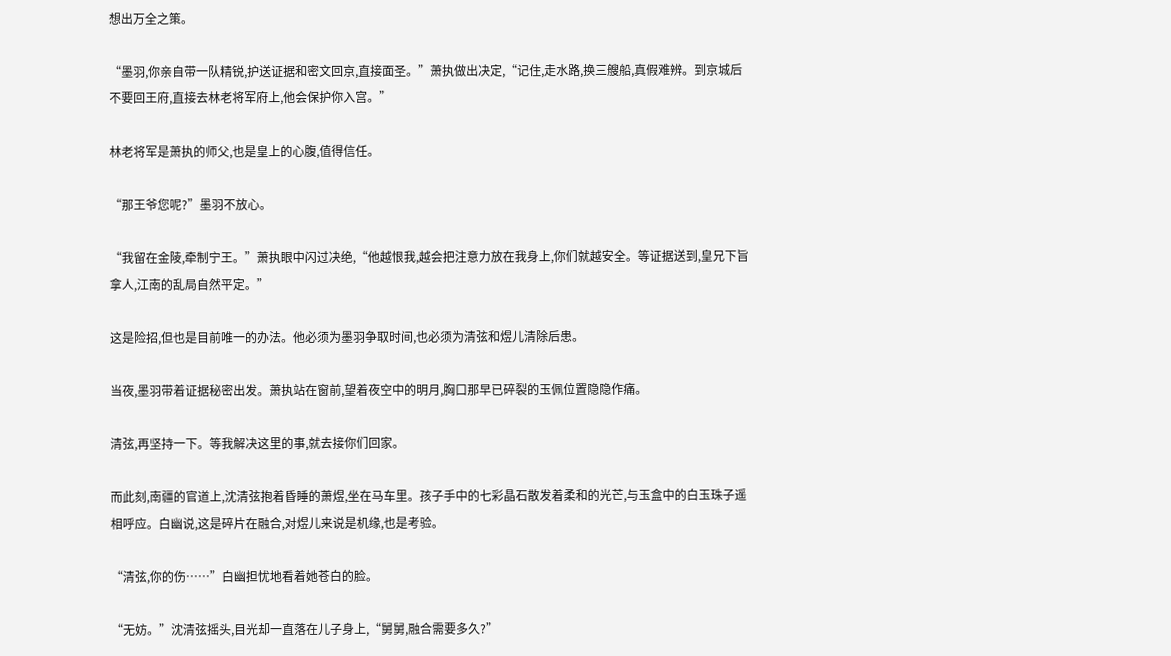想出万全之策。

“墨羽,你亲自带一队精锐,护送证据和密文回京,直接面圣。”萧执做出决定,“记住,走水路,换三艘船,真假难辨。到京城后不要回王府,直接去林老将军府上,他会保护你入宫。”

林老将军是萧执的师父,也是皇上的心腹,值得信任。

“那王爷您呢?”墨羽不放心。

“我留在金陵,牵制宁王。”萧执眼中闪过决绝,“他越恨我,越会把注意力放在我身上,你们就越安全。等证据送到,皇兄下旨拿人,江南的乱局自然平定。”

这是险招,但也是目前唯一的办法。他必须为墨羽争取时间,也必须为清弦和煜儿清除后患。

当夜,墨羽带着证据秘密出发。萧执站在窗前,望着夜空中的明月,胸口那早已碎裂的玉佩位置隐隐作痛。

清弦,再坚持一下。等我解决这里的事,就去接你们回家。

而此刻,南疆的官道上,沈清弦抱着昏睡的萧煜,坐在马车里。孩子手中的七彩晶石散发着柔和的光芒,与玉盒中的白玉珠子遥相呼应。白幽说,这是碎片在融合,对煜儿来说是机缘,也是考验。

“清弦,你的伤……”白幽担忧地看着她苍白的脸。

“无妨。”沈清弦摇头,目光却一直落在儿子身上,“舅舅,融合需要多久?”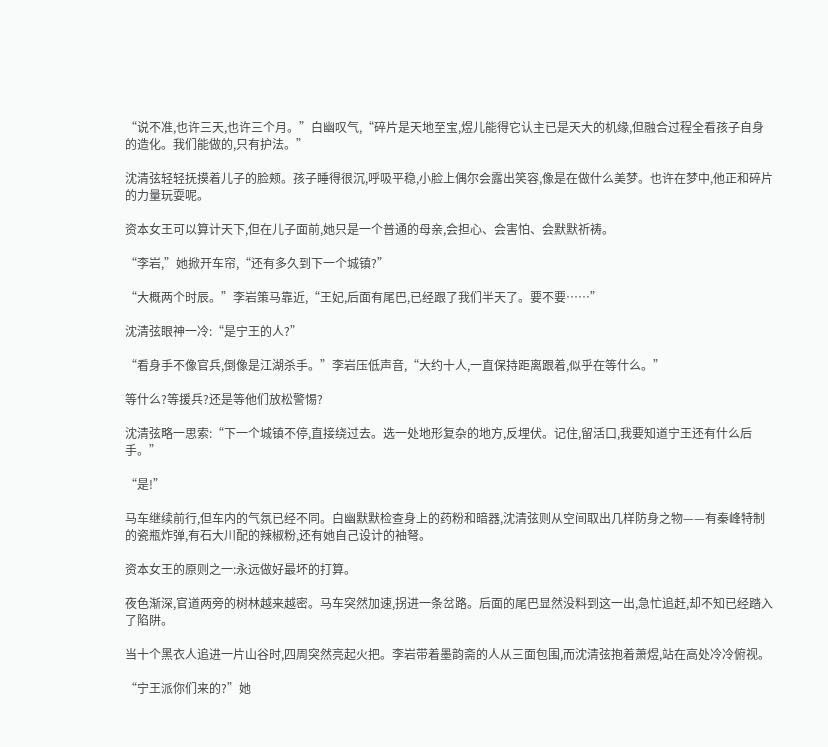“说不准,也许三天,也许三个月。”白幽叹气,“碎片是天地至宝,煜儿能得它认主已是天大的机缘,但融合过程全看孩子自身的造化。我们能做的,只有护法。”

沈清弦轻轻抚摸着儿子的脸颊。孩子睡得很沉,呼吸平稳,小脸上偶尔会露出笑容,像是在做什么美梦。也许在梦中,他正和碎片的力量玩耍呢。

资本女王可以算计天下,但在儿子面前,她只是一个普通的母亲,会担心、会害怕、会默默祈祷。

“李岩,”她掀开车帘,“还有多久到下一个城镇?”

“大概两个时辰。”李岩策马靠近,“王妃,后面有尾巴,已经跟了我们半天了。要不要……”

沈清弦眼神一冷:“是宁王的人?”

“看身手不像官兵,倒像是江湖杀手。”李岩压低声音,“大约十人,一直保持距离跟着,似乎在等什么。”

等什么?等援兵?还是等他们放松警惕?

沈清弦略一思索:“下一个城镇不停,直接绕过去。选一处地形复杂的地方,反埋伏。记住,留活口,我要知道宁王还有什么后手。”

“是!”

马车继续前行,但车内的气氛已经不同。白幽默默检查身上的药粉和暗器,沈清弦则从空间取出几样防身之物——有秦峰特制的瓷瓶炸弹,有石大川配的辣椒粉,还有她自己设计的袖弩。

资本女王的原则之一:永远做好最坏的打算。

夜色渐深,官道两旁的树林越来越密。马车突然加速,拐进一条岔路。后面的尾巴显然没料到这一出,急忙追赶,却不知已经踏入了陷阱。

当十个黑衣人追进一片山谷时,四周突然亮起火把。李岩带着墨韵斋的人从三面包围,而沈清弦抱着萧煜,站在高处冷冷俯视。

“宁王派你们来的?”她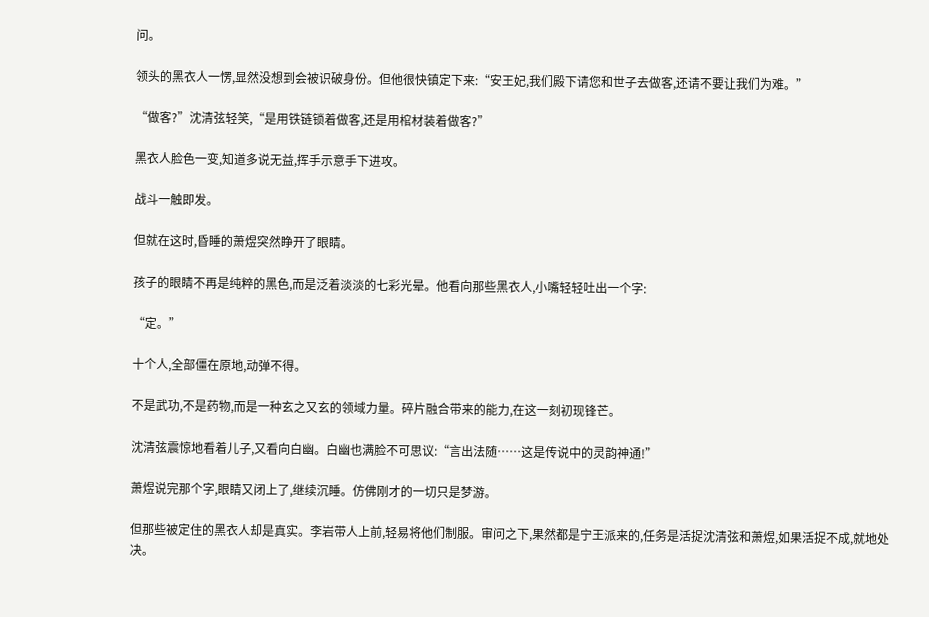问。

领头的黑衣人一愣,显然没想到会被识破身份。但他很快镇定下来:“安王妃,我们殿下请您和世子去做客,还请不要让我们为难。”

“做客?”沈清弦轻笑,“是用铁链锁着做客,还是用棺材装着做客?”

黑衣人脸色一变,知道多说无益,挥手示意手下进攻。

战斗一触即发。

但就在这时,昏睡的萧煜突然睁开了眼睛。

孩子的眼睛不再是纯粹的黑色,而是泛着淡淡的七彩光晕。他看向那些黑衣人,小嘴轻轻吐出一个字:

“定。”

十个人,全部僵在原地,动弹不得。

不是武功,不是药物,而是一种玄之又玄的领域力量。碎片融合带来的能力,在这一刻初现锋芒。

沈清弦震惊地看着儿子,又看向白幽。白幽也满脸不可思议:“言出法随……这是传说中的灵韵神通!”

萧煜说完那个字,眼睛又闭上了,继续沉睡。仿佛刚才的一切只是梦游。

但那些被定住的黑衣人却是真实。李岩带人上前,轻易将他们制服。审问之下,果然都是宁王派来的,任务是活捉沈清弦和萧煜,如果活捉不成,就地处决。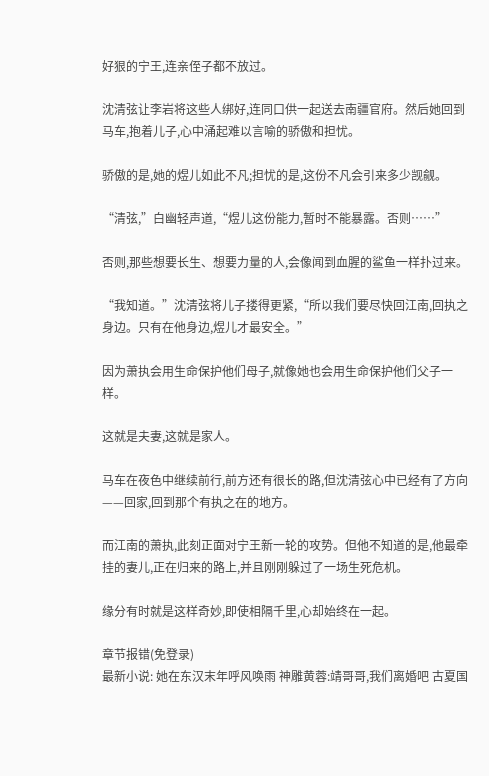好狠的宁王,连亲侄子都不放过。

沈清弦让李岩将这些人绑好,连同口供一起送去南疆官府。然后她回到马车,抱着儿子,心中涌起难以言喻的骄傲和担忧。

骄傲的是,她的煜儿如此不凡;担忧的是,这份不凡会引来多少觊觎。

“清弦,”白幽轻声道,“煜儿这份能力,暂时不能暴露。否则……”

否则,那些想要长生、想要力量的人,会像闻到血腥的鲨鱼一样扑过来。

“我知道。”沈清弦将儿子搂得更紧,“所以我们要尽快回江南,回执之身边。只有在他身边,煜儿才最安全。”

因为萧执会用生命保护他们母子,就像她也会用生命保护他们父子一样。

这就是夫妻,这就是家人。

马车在夜色中继续前行,前方还有很长的路,但沈清弦心中已经有了方向——回家,回到那个有执之在的地方。

而江南的萧执,此刻正面对宁王新一轮的攻势。但他不知道的是,他最牵挂的妻儿,正在归来的路上,并且刚刚躲过了一场生死危机。

缘分有时就是这样奇妙,即使相隔千里,心却始终在一起。

章节报错(免登录)
最新小说: 她在东汉末年呼风唤雨 神雕黄蓉:靖哥哥,我们离婚吧 古夏国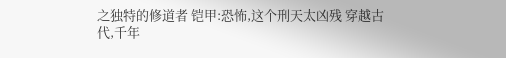之独特的修道者 铠甲:恐怖,这个刑天太凶残 穿越古代,千年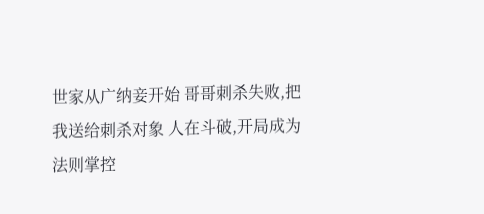世家从广纳妾开始 哥哥刺杀失败,把我送给刺杀对象 人在斗破,开局成为法则掌控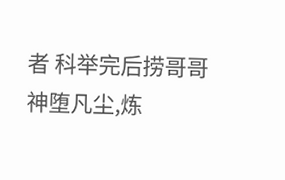者 科举完后捞哥哥 神堕凡尘,炼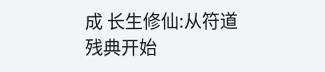成 长生修仙:从符道残典开始